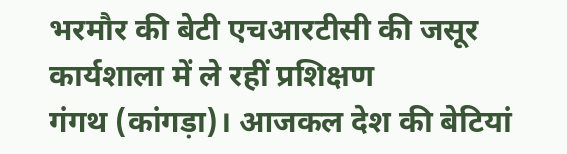भरमौर की बेटी एचआरटीसी की जसूर कार्यशाला में ले रहीं प्रशिक्षण
गंगथ (कांगड़ा)। आजकल देश की बेटियां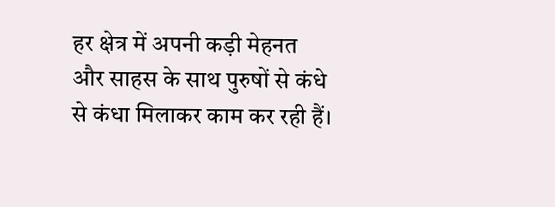हर क्षेत्र में अपनी कड़ी मेहनत और साहस के साथ पुरुषों से कंधे से कंधा मिलाकर काम कर रही हैं।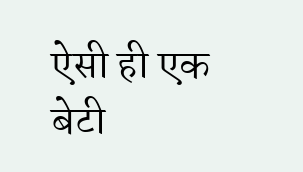ऐसी ही एक बेटी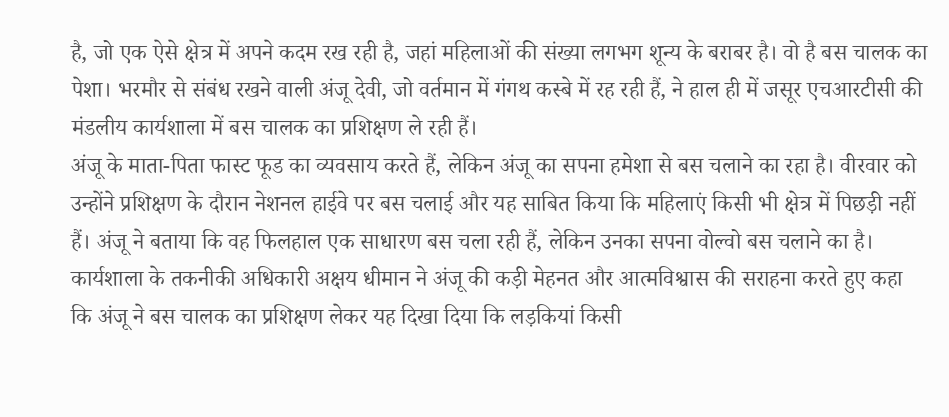है, जो एक ऐसे क्षेत्र में अपने कदम रख रही है, जहां महिलाओं की संख्या लगभग शून्य के बराबर है। वो है बस चालक का पेशा। भरमौर से संबंध रखने वाली अंजू देवी, जो वर्तमान में गंगथ कस्बे में रह रही हैं, ने हाल ही में जसूर एचआरटीसी की मंडलीय कार्यशाला में बस चालक का प्रशिक्षण ले रही हैं।
अंजू के माता-पिता फास्ट फूड का व्यवसाय करते हैं, लेकिन अंजू का सपना हमेशा से बस चलाने का रहा है। वीरवार को उन्होंने प्रशिक्षण के दौरान नेशनल हाईवे पर बस चलाई और यह साबित किया कि महिलाएं किसी भी क्षेत्र में पिछड़ी नहीं हैं। अंजू ने बताया कि वह फिलहाल एक साधारण बस चला रही हैं, लेकिन उनका सपना वोल्वो बस चलाने का है। कार्यशाला के तकनीकी अधिकारी अक्षय धीमान ने अंजू की कड़ी मेहनत और आत्मविश्वास की सराहना करते हुए कहा कि अंजू ने बस चालक का प्रशिक्षण लेकर यह दिखा दिया कि लड़कियां किसी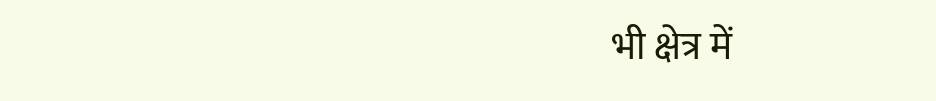भी क्षेत्र में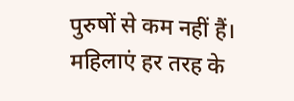पुरुषों से कम नहीं हैं। महिलाएं हर तरह के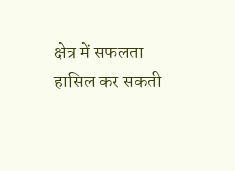क्षेत्र में सफलता हासिल कर सकती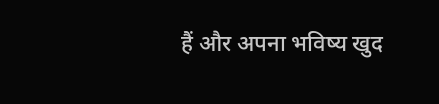हैं और अपना भविष्य खुद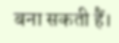बना सकती हैं।